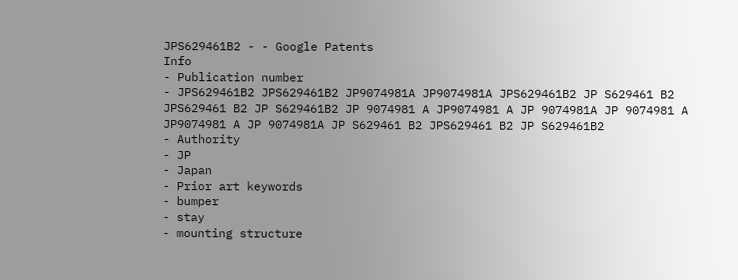JPS629461B2 - - Google Patents
Info
- Publication number
- JPS629461B2 JPS629461B2 JP9074981A JP9074981A JPS629461B2 JP S629461 B2 JPS629461 B2 JP S629461B2 JP 9074981 A JP9074981 A JP 9074981A JP 9074981 A JP9074981 A JP 9074981A JP S629461 B2 JPS629461 B2 JP S629461B2
- Authority
- JP
- Japan
- Prior art keywords
- bumper
- stay
- mounting structure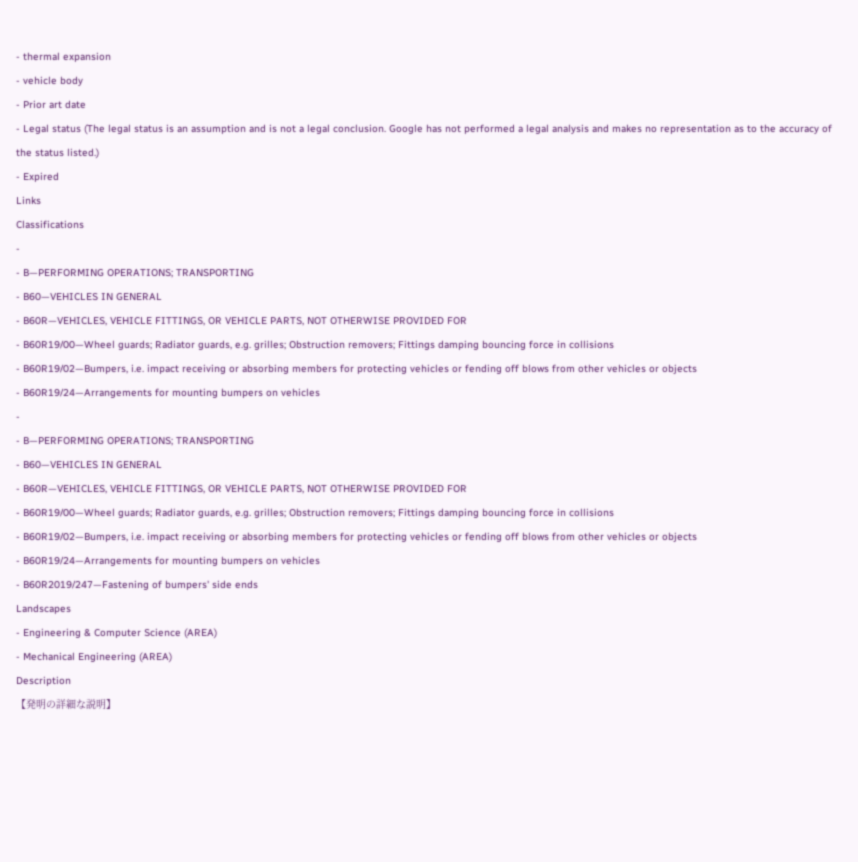- thermal expansion
- vehicle body
- Prior art date
- Legal status (The legal status is an assumption and is not a legal conclusion. Google has not performed a legal analysis and makes no representation as to the accuracy of the status listed.)
- Expired
Links
Classifications
-
- B—PERFORMING OPERATIONS; TRANSPORTING
- B60—VEHICLES IN GENERAL
- B60R—VEHICLES, VEHICLE FITTINGS, OR VEHICLE PARTS, NOT OTHERWISE PROVIDED FOR
- B60R19/00—Wheel guards; Radiator guards, e.g. grilles; Obstruction removers; Fittings damping bouncing force in collisions
- B60R19/02—Bumpers, i.e. impact receiving or absorbing members for protecting vehicles or fending off blows from other vehicles or objects
- B60R19/24—Arrangements for mounting bumpers on vehicles
-
- B—PERFORMING OPERATIONS; TRANSPORTING
- B60—VEHICLES IN GENERAL
- B60R—VEHICLES, VEHICLE FITTINGS, OR VEHICLE PARTS, NOT OTHERWISE PROVIDED FOR
- B60R19/00—Wheel guards; Radiator guards, e.g. grilles; Obstruction removers; Fittings damping bouncing force in collisions
- B60R19/02—Bumpers, i.e. impact receiving or absorbing members for protecting vehicles or fending off blows from other vehicles or objects
- B60R19/24—Arrangements for mounting bumpers on vehicles
- B60R2019/247—Fastening of bumpers' side ends
Landscapes
- Engineering & Computer Science (AREA)
- Mechanical Engineering (AREA)
Description
【発明の詳細な説明】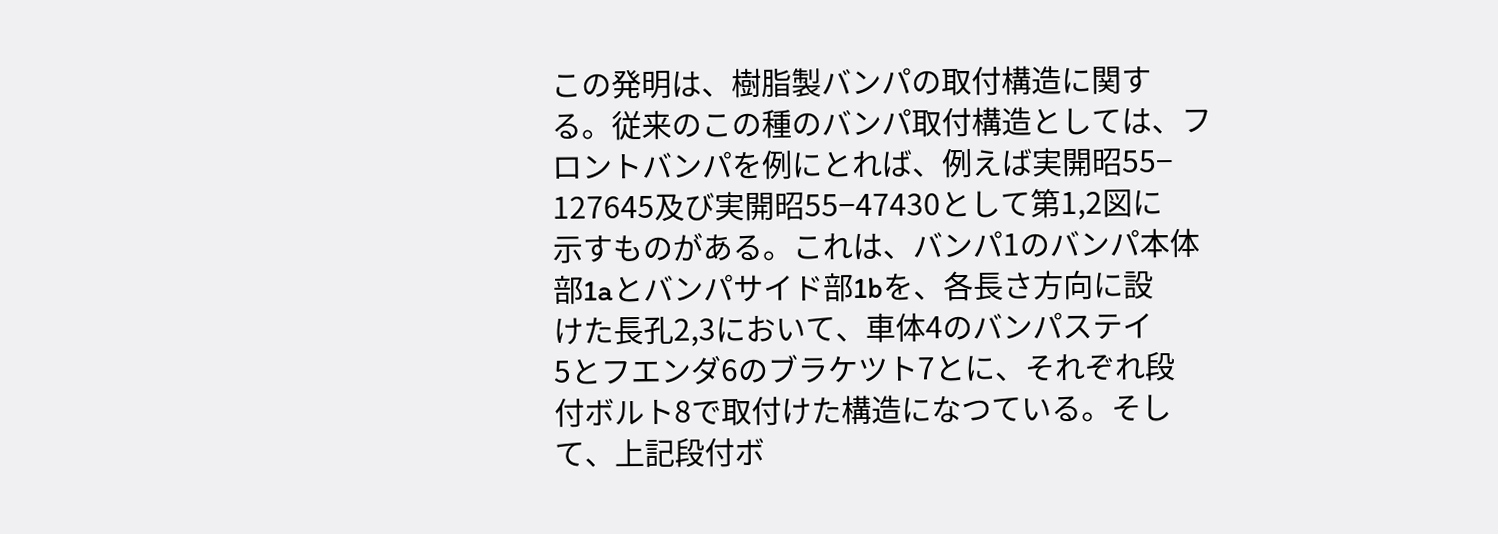この発明は、樹脂製バンパの取付構造に関す
る。従来のこの種のバンパ取付構造としては、フ
ロントバンパを例にとれば、例えば実開昭55−
127645及び実開昭55−47430として第1,2図に
示すものがある。これは、バンパ1のバンパ本体
部1aとバンパサイド部1bを、各長さ方向に設
けた長孔2,3において、車体4のバンパステイ
5とフエンダ6のブラケツト7とに、それぞれ段
付ボルト8で取付けた構造になつている。そし
て、上記段付ボ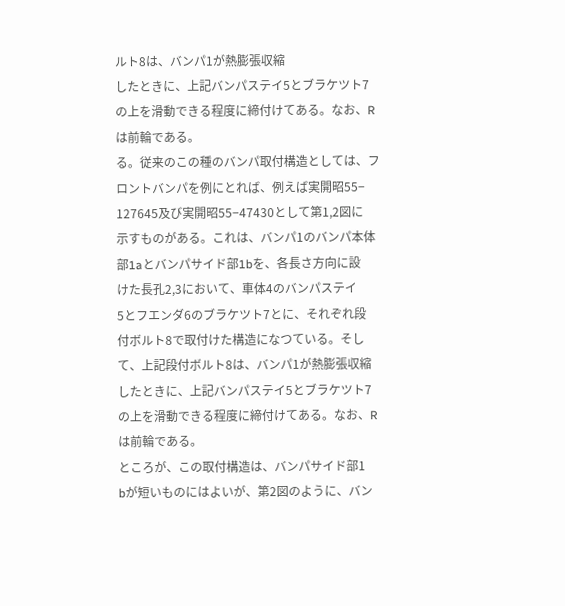ルト8は、バンパ1が熱膨張収縮
したときに、上記バンパステイ5とブラケツト7
の上を滑動できる程度に締付けてある。なお、R
は前輪である。
る。従来のこの種のバンパ取付構造としては、フ
ロントバンパを例にとれば、例えば実開昭55−
127645及び実開昭55−47430として第1,2図に
示すものがある。これは、バンパ1のバンパ本体
部1aとバンパサイド部1bを、各長さ方向に設
けた長孔2,3において、車体4のバンパステイ
5とフエンダ6のブラケツト7とに、それぞれ段
付ボルト8で取付けた構造になつている。そし
て、上記段付ボルト8は、バンパ1が熱膨張収縮
したときに、上記バンパステイ5とブラケツト7
の上を滑動できる程度に締付けてある。なお、R
は前輪である。
ところが、この取付構造は、バンパサイド部1
bが短いものにはよいが、第2図のように、バン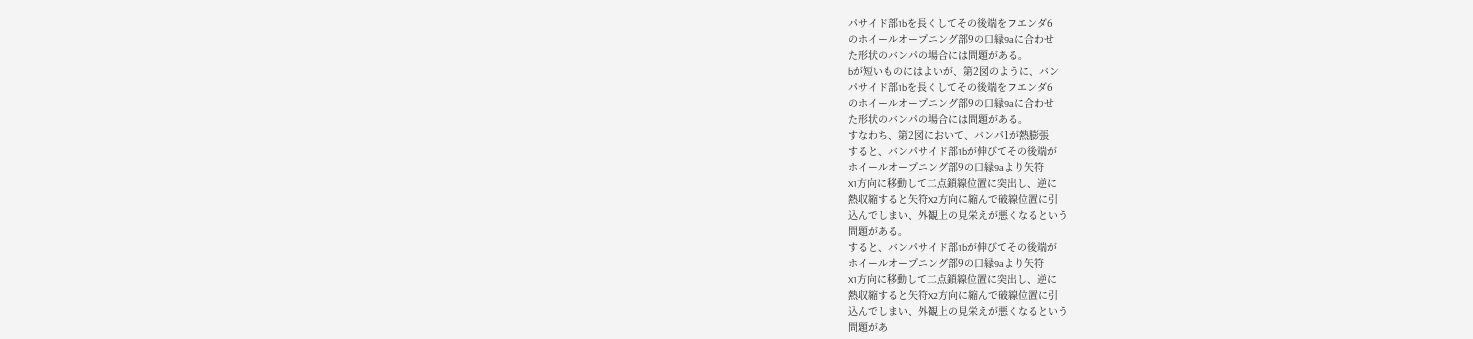パサイド部1bを長くしてその後端をフエンダ6
のホイールオープニング部9の口縁9aに合わせ
た形状のバンパの場合には問題がある。
bが短いものにはよいが、第2図のように、バン
パサイド部1bを長くしてその後端をフエンダ6
のホイールオープニング部9の口縁9aに合わせ
た形状のバンパの場合には問題がある。
すなわち、第2図において、バンパ1が熱膨張
すると、バンパサイド部1bが伸びてその後端が
ホイールオープニング部9の口縁9aより矢符
X1方向に移動して二点鎖線位置に突出し、逆に
熱収縮すると矢符X2方向に縮んで破線位置に引
込んでしまい、外観上の見栄えが悪くなるという
問題がある。
すると、バンパサイド部1bが伸びてその後端が
ホイールオープニング部9の口縁9aより矢符
X1方向に移動して二点鎖線位置に突出し、逆に
熱収縮すると矢符X2方向に縮んで破線位置に引
込んでしまい、外観上の見栄えが悪くなるという
問題があ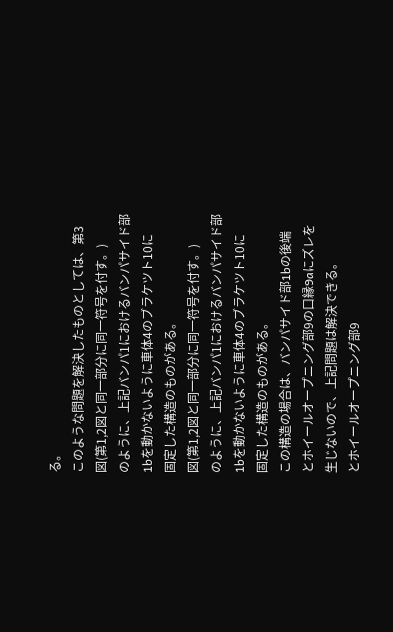る。
このような問題を解決したものとしては、第3
図(第1,2図と同一部分に同一符号を付す。)
のように、上記バンパ1におけるバンパサイド部
1bを動かないように車体4のブラケツト10に
固定した構造のものがある。
図(第1,2図と同一部分に同一符号を付す。)
のように、上記バンパ1におけるバンパサイド部
1bを動かないように車体4のブラケツト10に
固定した構造のものがある。
この構造の場合は、バンパサイド部1bの後端
とホイールオープニング部9の口縁9aにズレを
生じないので、上記問題は解決できる。
とホイールオープニング部9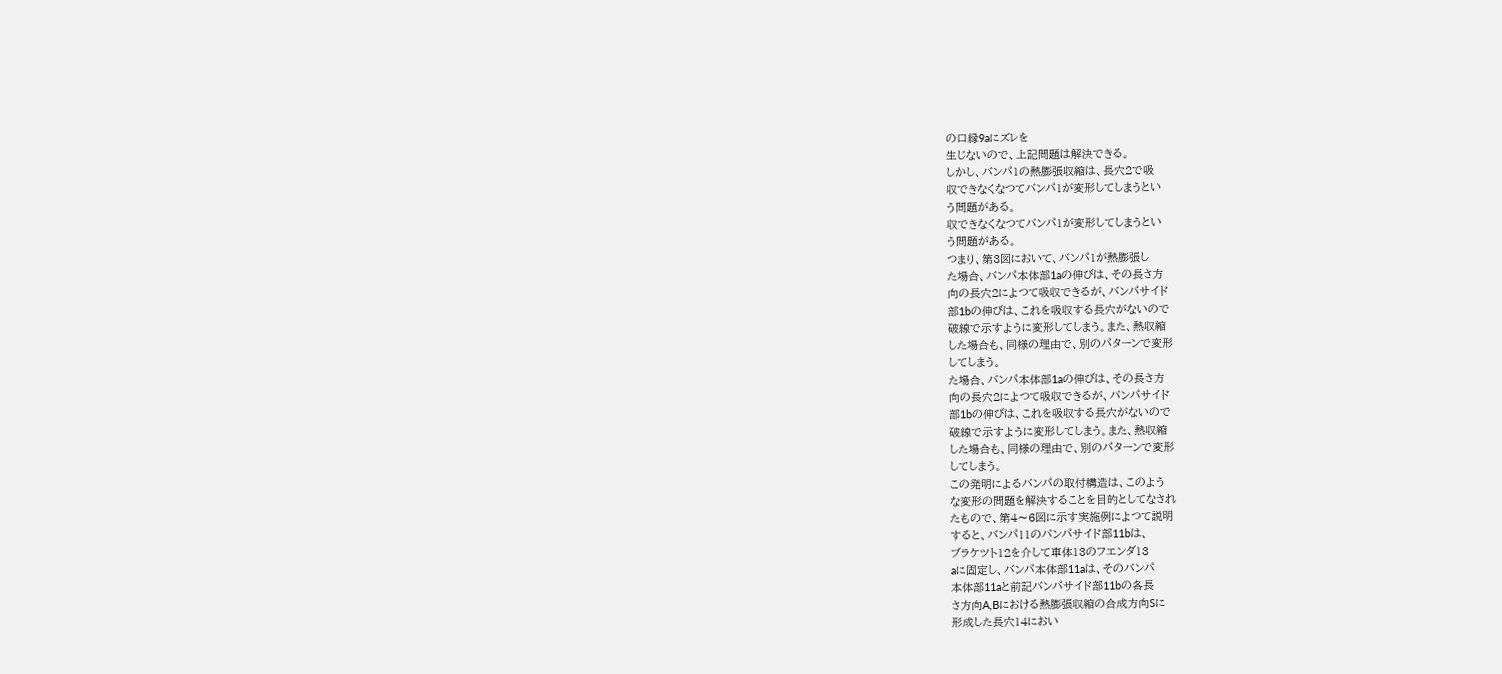の口縁9aにズレを
生じないので、上記問題は解決できる。
しかし、バンパ1の熱膨張収縮は、長穴2で吸
収できなくなつてバンパ1が変形してしまうとい
う問題がある。
収できなくなつてバンパ1が変形してしまうとい
う問題がある。
つまり、第3図において、バンパ1が熱膨張し
た場合、バンパ本体部1aの伸びは、その長さ方
向の長穴2によつて吸収できるが、バンパサイド
部1bの伸びは、これを吸収する長穴がないので
破線で示すように変形してしまう。また、熱収縮
した場合も、同様の理由で、別のパターンで変形
してしまう。
た場合、バンパ本体部1aの伸びは、その長さ方
向の長穴2によつて吸収できるが、バンパサイド
部1bの伸びは、これを吸収する長穴がないので
破線で示すように変形してしまう。また、熱収縮
した場合も、同様の理由で、別のパターンで変形
してしまう。
この発明によるバンパの取付構造は、このよう
な変形の問題を解決することを目的としてなされ
たもので、第4〜6図に示す実施例によつて説明
すると、バンパ11のバンパサイド部11bは、
ブラケツト12を介して車体13のフエンダ13
aに固定し、バンパ本体部11aは、そのバンパ
本体部11aと前記バンパサイド部11bの各長
さ方向A,Bにおける熱膨張収縮の合成方向Sに
形成した長穴14におい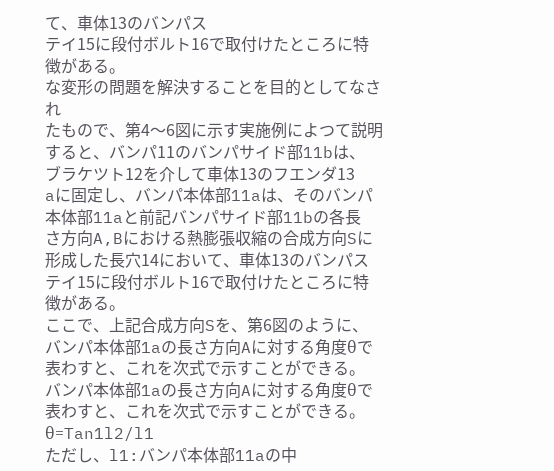て、車体13のバンパス
テイ15に段付ボルト16で取付けたところに特
徴がある。
な変形の問題を解決することを目的としてなされ
たもので、第4〜6図に示す実施例によつて説明
すると、バンパ11のバンパサイド部11bは、
ブラケツト12を介して車体13のフエンダ13
aに固定し、バンパ本体部11aは、そのバンパ
本体部11aと前記バンパサイド部11bの各長
さ方向A,Bにおける熱膨張収縮の合成方向Sに
形成した長穴14において、車体13のバンパス
テイ15に段付ボルト16で取付けたところに特
徴がある。
ここで、上記合成方向Sを、第6図のように、
バンパ本体部1aの長さ方向Aに対する角度θで
表わすと、これを次式で示すことができる。
バンパ本体部1aの長さ方向Aに対する角度θで
表わすと、これを次式で示すことができる。
θ=Tan1l2/l1
ただし、l1:バンパ本体部11aの中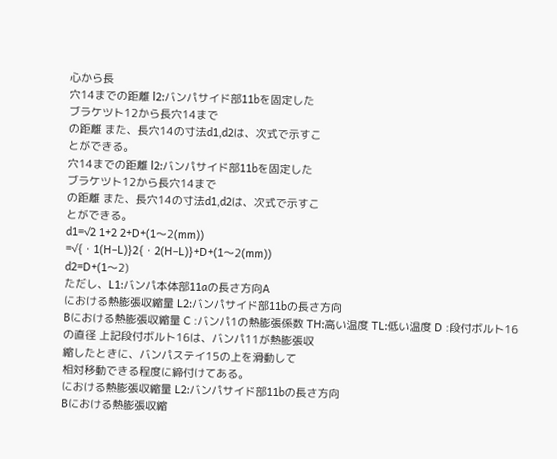心から長
穴14までの距離 l2:バンパサイド部11bを固定した
ブラケツト12から長穴14まで
の距離 また、長穴14の寸法d1,d2は、次式で示すこ
とができる。
穴14までの距離 l2:バンパサイド部11bを固定した
ブラケツト12から長穴14まで
の距離 また、長穴14の寸法d1,d2は、次式で示すこ
とができる。
d1=√2 1+2 2+D+(1〜2(mm))
=√{・1(H−L)}2{・2(H−L)}+D+(1〜2(mm))
d2=D+(1〜2)
ただし、L1:バンパ本体部11aの長さ方向A
における熱膨張収縮量 L2:バンパサイド部11bの長さ方向
Bにおける熱膨張収縮量 C :バンパ1の熱膨張係数 TH:高い温度 TL:低い温度 D :段付ボルト16の直径 上記段付ボルト16は、バンパ11が熱膨張収
縮したときに、バンパステイ15の上を滑動して
相対移動できる程度に締付けてある。
における熱膨張収縮量 L2:バンパサイド部11bの長さ方向
Bにおける熱膨張収縮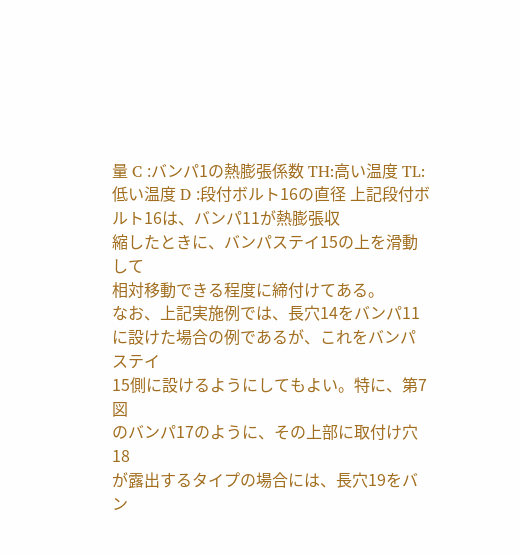量 C :バンパ1の熱膨張係数 TH:高い温度 TL:低い温度 D :段付ボルト16の直径 上記段付ボルト16は、バンパ11が熱膨張収
縮したときに、バンパステイ15の上を滑動して
相対移動できる程度に締付けてある。
なお、上記実施例では、長穴14をバンパ11
に設けた場合の例であるが、これをバンパステイ
15側に設けるようにしてもよい。特に、第7図
のバンパ17のように、その上部に取付け穴18
が露出するタイプの場合には、長穴19をバン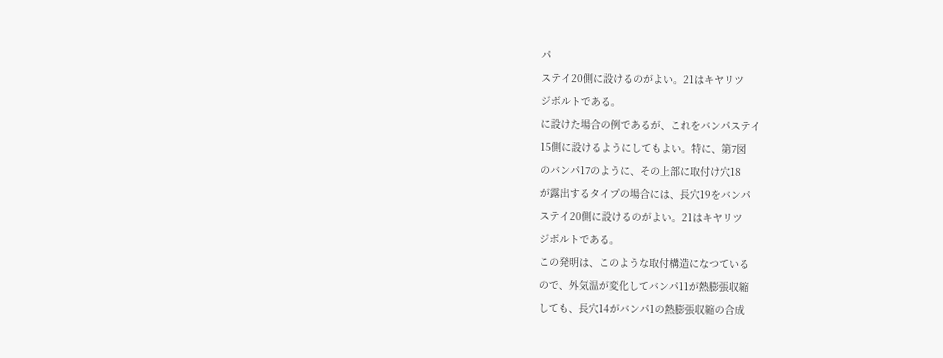パ
ステイ20側に設けるのがよい。21はキヤリツ
ジボルトである。
に設けた場合の例であるが、これをバンパステイ
15側に設けるようにしてもよい。特に、第7図
のバンパ17のように、その上部に取付け穴18
が露出するタイプの場合には、長穴19をバンパ
ステイ20側に設けるのがよい。21はキヤリツ
ジボルトである。
この発明は、このような取付構造になつている
ので、外気温が変化してバンパ11が熱膨張収縮
しても、長穴14がバンパ1の熱膨張収縮の合成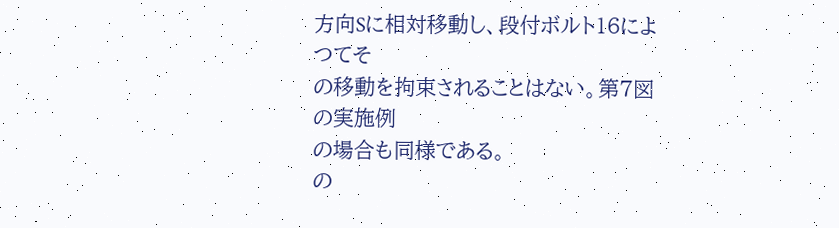方向Sに相対移動し、段付ボルト16によつてそ
の移動を拘束されることはない。第7図の実施例
の場合も同様である。
の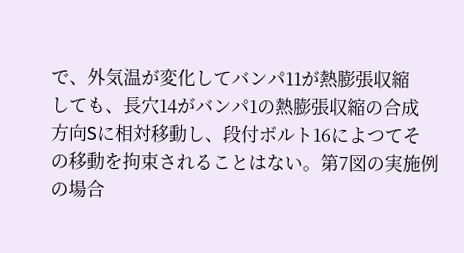で、外気温が変化してバンパ11が熱膨張収縮
しても、長穴14がバンパ1の熱膨張収縮の合成
方向Sに相対移動し、段付ボルト16によつてそ
の移動を拘束されることはない。第7図の実施例
の場合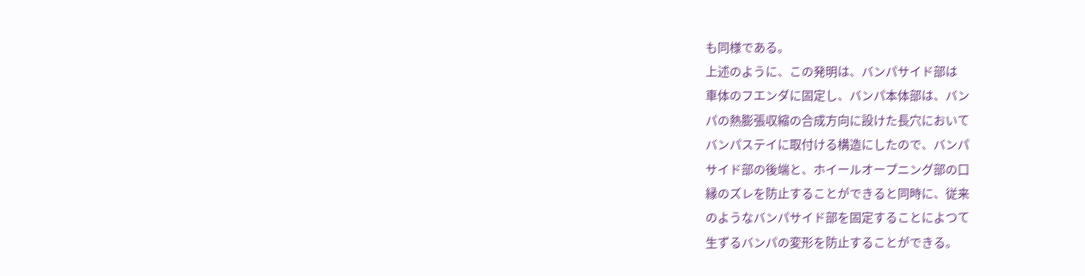も同様である。
上述のように、この発明は、バンパサイド部は
車体のフエンダに固定し、バンパ本体部は、バン
パの熱膨張収縮の合成方向に設けた長穴において
バンパステイに取付ける構造にしたので、バンパ
サイド部の後端と、ホイールオープニング部の口
縁のズレを防止することができると同時に、従来
のようなバンパサイド部を固定することによつて
生ずるバンパの変形を防止することができる。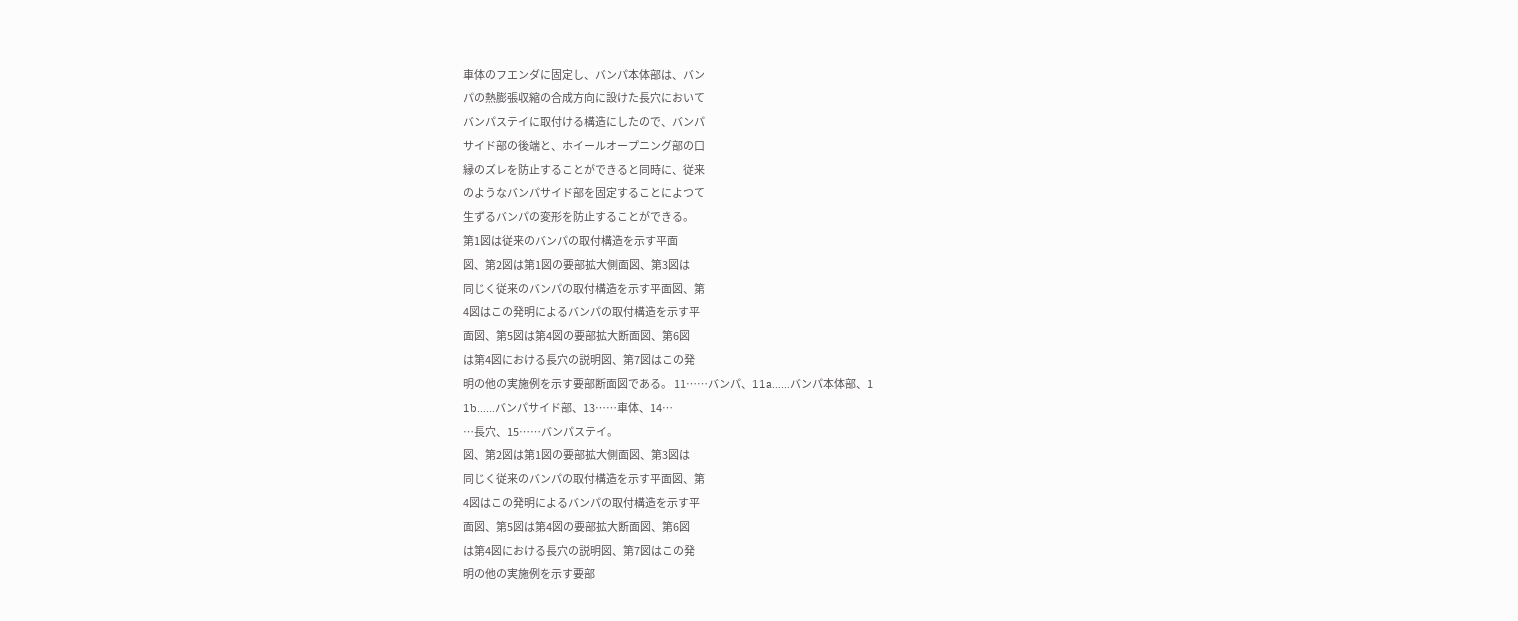車体のフエンダに固定し、バンパ本体部は、バン
パの熱膨張収縮の合成方向に設けた長穴において
バンパステイに取付ける構造にしたので、バンパ
サイド部の後端と、ホイールオープニング部の口
縁のズレを防止することができると同時に、従来
のようなバンパサイド部を固定することによつて
生ずるバンパの変形を防止することができる。
第1図は従来のバンパの取付構造を示す平面
図、第2図は第1図の要部拡大側面図、第3図は
同じく従来のバンパの取付構造を示す平面図、第
4図はこの発明によるバンパの取付構造を示す平
面図、第5図は第4図の要部拡大断面図、第6図
は第4図における長穴の説明図、第7図はこの発
明の他の実施例を示す要部断面図である。 11……バンパ、11a……バンパ本体部、1
1b……バンパサイド部、13……車体、14…
…長穴、15……バンパステイ。
図、第2図は第1図の要部拡大側面図、第3図は
同じく従来のバンパの取付構造を示す平面図、第
4図はこの発明によるバンパの取付構造を示す平
面図、第5図は第4図の要部拡大断面図、第6図
は第4図における長穴の説明図、第7図はこの発
明の他の実施例を示す要部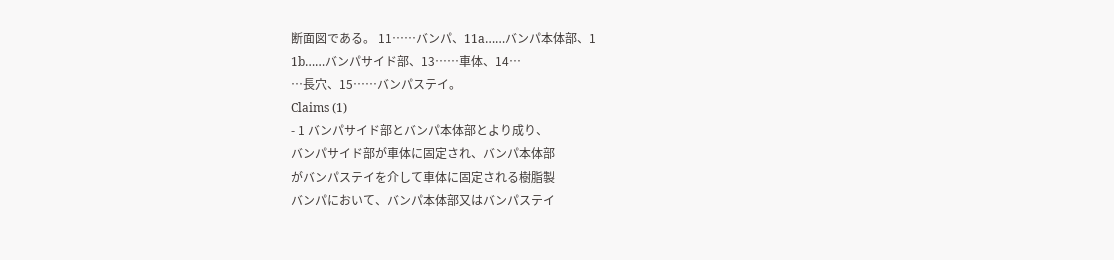断面図である。 11……バンパ、11a……バンパ本体部、1
1b……バンパサイド部、13……車体、14…
…長穴、15……バンパステイ。
Claims (1)
- 1 バンパサイド部とバンパ本体部とより成り、
バンパサイド部が車体に固定され、バンパ本体部
がバンパステイを介して車体に固定される樹脂製
バンパにおいて、バンパ本体部又はバンパステイ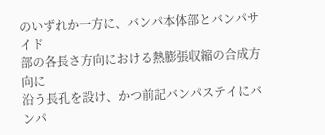のいずれか一方に、バンパ本体部とバンパサイド
部の各長さ方向における熱膨張収縮の合成方向に
沿う長孔を設け、かつ前記バンパステイにバンパ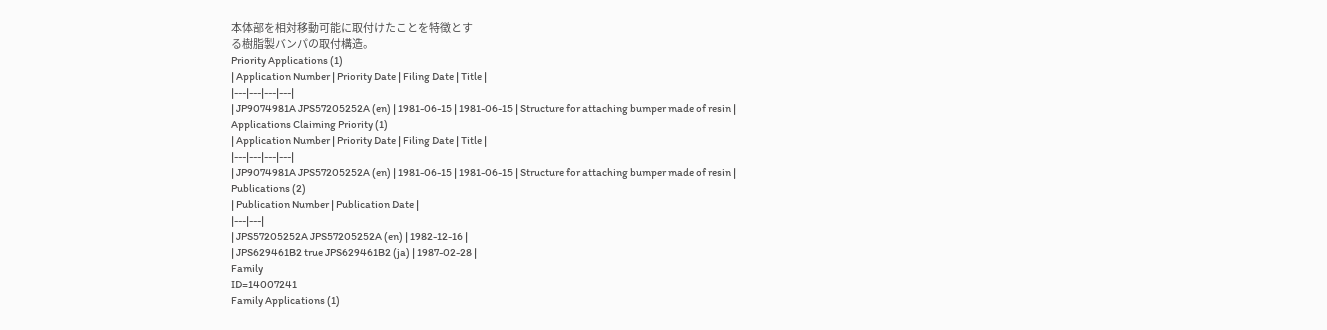本体部を相対移動可能に取付けたことを特徴とす
る樹脂製バンパの取付構造。
Priority Applications (1)
| Application Number | Priority Date | Filing Date | Title |
|---|---|---|---|
| JP9074981A JPS57205252A (en) | 1981-06-15 | 1981-06-15 | Structure for attaching bumper made of resin |
Applications Claiming Priority (1)
| Application Number | Priority Date | Filing Date | Title |
|---|---|---|---|
| JP9074981A JPS57205252A (en) | 1981-06-15 | 1981-06-15 | Structure for attaching bumper made of resin |
Publications (2)
| Publication Number | Publication Date |
|---|---|
| JPS57205252A JPS57205252A (en) | 1982-12-16 |
| JPS629461B2 true JPS629461B2 (ja) | 1987-02-28 |
Family
ID=14007241
Family Applications (1)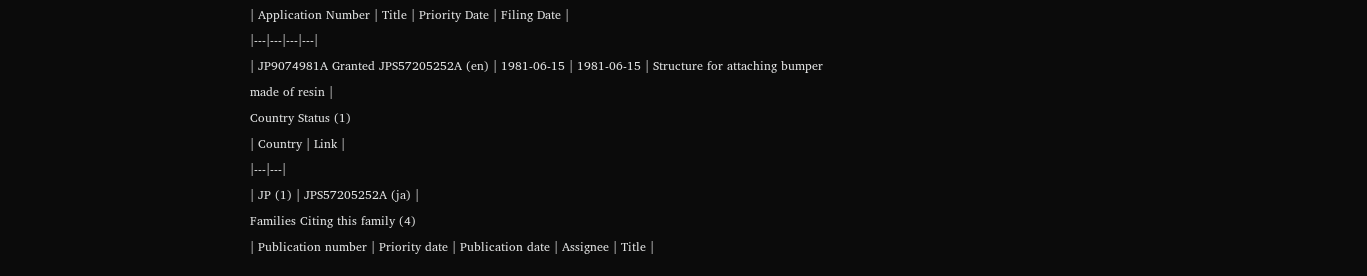| Application Number | Title | Priority Date | Filing Date |
|---|---|---|---|
| JP9074981A Granted JPS57205252A (en) | 1981-06-15 | 1981-06-15 | Structure for attaching bumper made of resin |
Country Status (1)
| Country | Link |
|---|---|
| JP (1) | JPS57205252A (ja) |
Families Citing this family (4)
| Publication number | Priority date | Publication date | Assignee | Title |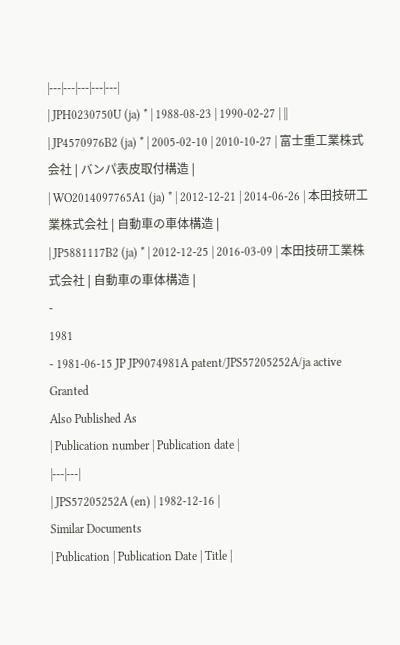|---|---|---|---|---|
| JPH0230750U (ja) * | 1988-08-23 | 1990-02-27 | ||
| JP4570976B2 (ja) * | 2005-02-10 | 2010-10-27 | 富士重工業株式会社 | バンパ表皮取付構造 |
| WO2014097765A1 (ja) * | 2012-12-21 | 2014-06-26 | 本田技研工業株式会社 | 自動車の車体構造 |
| JP5881117B2 (ja) * | 2012-12-25 | 2016-03-09 | 本田技研工業株式会社 | 自動車の車体構造 |
-
1981
- 1981-06-15 JP JP9074981A patent/JPS57205252A/ja active Granted
Also Published As
| Publication number | Publication date |
|---|---|
| JPS57205252A (en) | 1982-12-16 |
Similar Documents
| Publication | Publication Date | Title |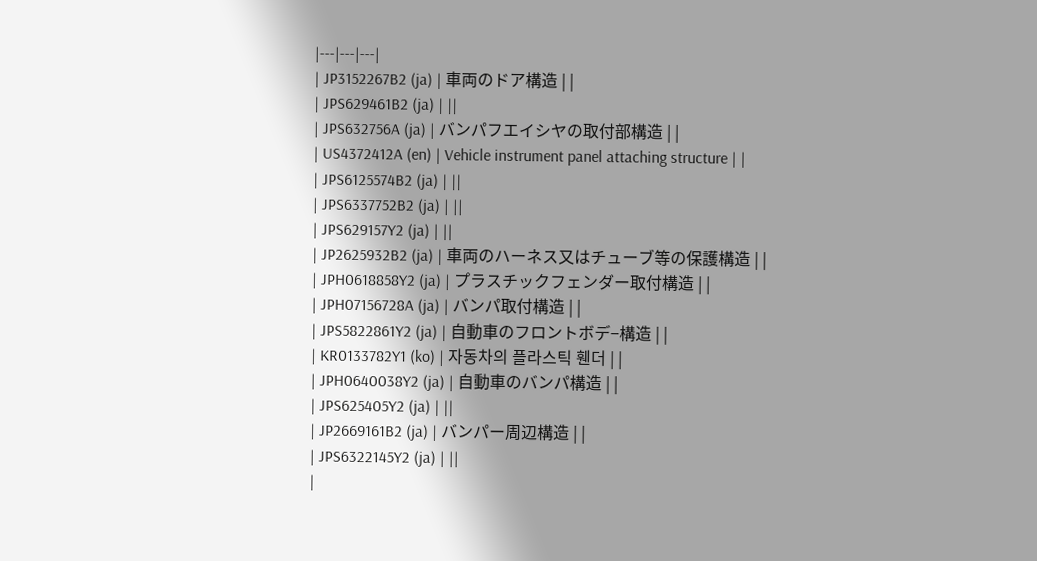|---|---|---|
| JP3152267B2 (ja) | 車両のドア構造 | |
| JPS629461B2 (ja) | ||
| JPS632756A (ja) | バンパフエイシヤの取付部構造 | |
| US4372412A (en) | Vehicle instrument panel attaching structure | |
| JPS6125574B2 (ja) | ||
| JPS6337752B2 (ja) | ||
| JPS629157Y2 (ja) | ||
| JP2625932B2 (ja) | 車両のハーネス又はチューブ等の保護構造 | |
| JPH0618858Y2 (ja) | プラスチックフェンダー取付構造 | |
| JPH07156728A (ja) | バンパ取付構造 | |
| JPS5822861Y2 (ja) | 自動車のフロントボデ−構造 | |
| KR0133782Y1 (ko) | 자동차의 플라스틱 휀더 | |
| JPH0640038Y2 (ja) | 自動車のバンパ構造 | |
| JPS625405Y2 (ja) | ||
| JP2669161B2 (ja) | バンパー周辺構造 | |
| JPS6322145Y2 (ja) | ||
|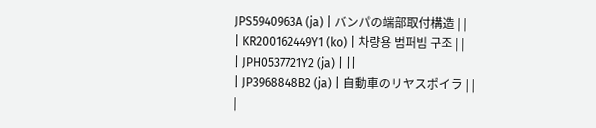JPS5940963A (ja) | バンパの端部取付構造 | |
| KR200162449Y1 (ko) | 차량용 범퍼빔 구조 | |
| JPH0537721Y2 (ja) | ||
| JP3968848B2 (ja) | 自動車のリヤスポイラ | |
|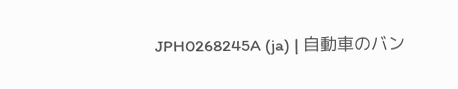JPH0268245A (ja) | 自動車のバン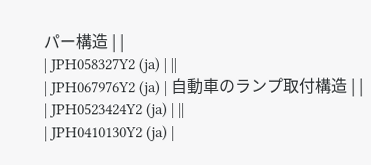パー構造 | |
| JPH058327Y2 (ja) | ||
| JPH067976Y2 (ja) | 自動車のランプ取付構造 | |
| JPH0523424Y2 (ja) | ||
| JPH0410130Y2 (ja) |